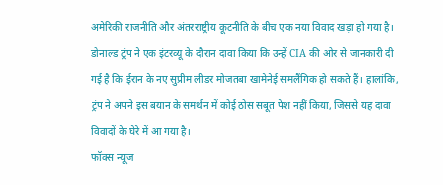अमेरिकी राजनीति और अंतरराष्ट्रीय कूटनीति के बीच एक नया विवाद खड़ा हो गया है। डोनाल्ड ट्रंप ने एक इंटरव्यू के दौरान दावा किया कि उन्हें CIA की ओर से जानकारी दी गई है कि ईरान के नए सुप्रीम लीडर मोजतबा खामेनेई समलैंगिक हो सकते हैं। हालांकि, ट्रंप ने अपने इस बयान के समर्थन में कोई ठोस सबूत पेश नहीं किया, जिससे यह दावा विवादों के घेरे में आ गया है।
फॉक्स न्यूज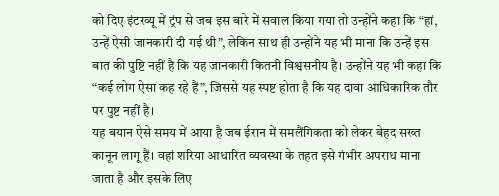को दिए इंटरव्यू में ट्रंप से जब इस बारे में सवाल किया गया तो उन्होंने कहा कि “हां, उन्हें ऐसी जानकारी दी गई थी”, लेकिन साथ ही उन्होंने यह भी माना कि उन्हें इस बात की पुष्टि नहीं है कि यह जानकारी कितनी विश्वसनीय है। उन्होंने यह भी कहा कि “कई लोग ऐसा कह रहे हैं”, जिससे यह स्पष्ट होता है कि यह दावा आधिकारिक तौर पर पुष्ट नहीं है।
यह बयान ऐसे समय में आया है जब ईरान में समलैंगिकता को लेकर बेहद सख्त कानून लागू हैं। वहां शरिया आधारित व्यवस्था के तहत इसे गंभीर अपराध माना जाता है और इसके लिए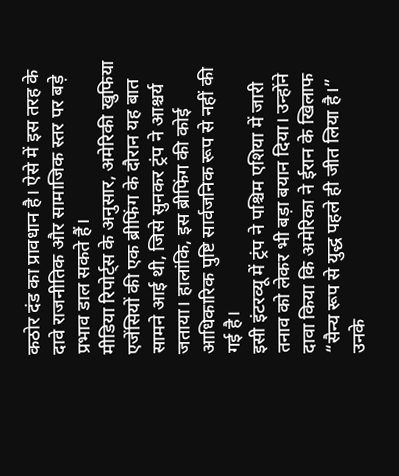कठोर दंड का प्रावधान है। ऐसे में इस तरह के दावे राजनीतिक और सामाजिक स्तर पर बड़े प्रभाव डाल सकते हैं।
मीडिया रिपोर्ट्स के अनुसार, अमेरिकी खुफिया एजेंसियों की एक ब्रीफिंग के दौरान यह बात सामने आई थी, जिसे सुनकर ट्रंप ने आश्चर्य जताया। हालांकि, इस ब्रीफिंग की कोई आधिकारिक पुष्टि सार्वजनिक रूप से नहीं की गई है।
इसी इंटरव्यू में ट्रंप ने पश्चिम एशिया में जारी तनाव को लेकर भी बड़ा बयान दिया। उन्होंने दावा किया कि अमेरिका ने ईरान के खिलाफ “सैन्य रूप से युद्ध पहले ही जीत लिया है।” उनके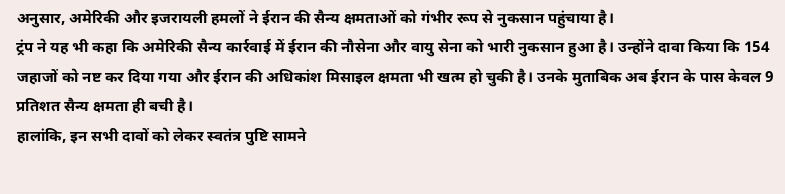अनुसार, अमेरिकी और इजरायली हमलों ने ईरान की सैन्य क्षमताओं को गंभीर रूप से नुकसान पहुंचाया है।
ट्रंप ने यह भी कहा कि अमेरिकी सैन्य कार्रवाई में ईरान की नौसेना और वायु सेना को भारी नुकसान हुआ है। उन्होंने दावा किया कि 154 जहाजों को नष्ट कर दिया गया और ईरान की अधिकांश मिसाइल क्षमता भी खत्म हो चुकी है। उनके मुताबिक अब ईरान के पास केवल 9 प्रतिशत सैन्य क्षमता ही बची है।
हालांकि, इन सभी दावों को लेकर स्वतंत्र पुष्टि सामने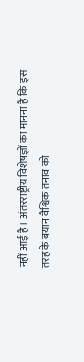नहीं आई है। अंतरराष्ट्रीय विशेषज्ञों का मानना है कि इस तरह के बयान वैश्विक तनाव को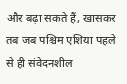और बढ़ा सकते हैं, खासकर तब जब पश्चिम एशिया पहले से ही संवेदनशील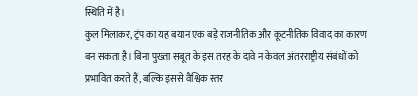स्थिति में है।
कुल मिलाकर, ट्रंप का यह बयान एक बड़े राजनीतिक और कूटनीतिक विवाद का कारण बन सकता है। बिना पुख्ता सबूत के इस तरह के दावे न केवल अंतरराष्ट्रीय संबंधों को प्रभावित करते हैं, बल्कि इससे वैश्विक स्तर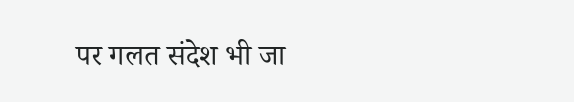पर गलत संदेश भी जा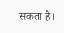सकता है।